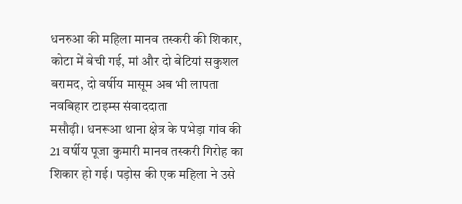धनरुआ की महिला मानव तस्करी की शिकार, कोटा में बेची गई, मां और दो बेटियां सकुशल बरामद, दो वर्षीय मासूम अब भी लापता
नवबिहार टाइम्स संवाददाता
मसौढ़ी। धनरूआ थाना क्षेत्र के पभेड़ा गांव की 21 वर्षीय पूजा कुमारी मानव तस्करी गिरोह का शिकार हो गई। पड़ोस की एक महिला ने उसे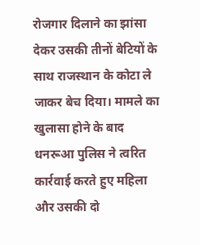रोजगार दिलाने का झांसा देकर उसकी तीनों बेटियों के साथ राजस्थान के कोटा ले जाकर बेच दिया। मामले का खुलासा होने के बाद धनरूआ पुलिस ने त्वरित कार्रवाई करते हुए महिला और उसकी दो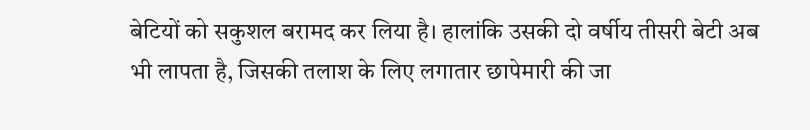बेटियों को सकुशल बरामद कर लिया है। हालांकि उसकी दो वर्षीय तीसरी बेटी अब भी लापता है, जिसकी तलाश के लिए लगातार छापेमारी की जा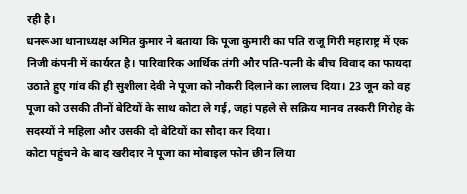रही है।
धनरूआ थानाध्यक्ष अमित कुमार ने बताया कि पूजा कुमारी का पति राजू गिरी महाराष्ट्र में एक निजी कंपनी में कार्यरत है। पारिवारिक आर्थिक तंगी और पति-पत्नी के बीच विवाद का फायदा उठाते हुए गांव की ही सुशीला देवी ने पूजा को नौकरी दिलाने का लालच दिया। 23 जून को वह पूजा को उसकी तीनों बेटियों के साथ कोटा ले गई, जहां पहले से सक्रिय मानव तस्करी गिरोह के सदस्यों ने महिला और उसकी दो बेटियों का सौदा कर दिया।
कोटा पहुंचने के बाद खरीदार ने पूजा का मोबाइल फोन छीन लिया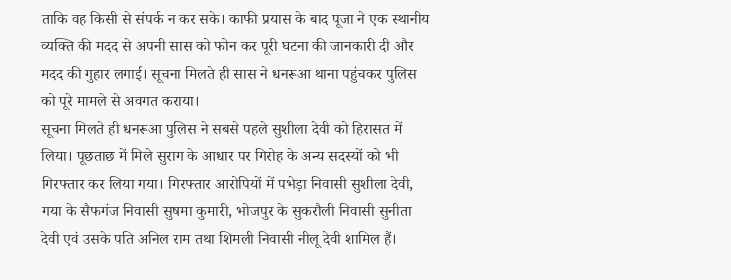ताकि वह किसी से संपर्क न कर सके। काफी प्रयास के बाद पूजा ने एक स्थानीय व्यक्ति की मदद से अपनी सास को फोन कर पूरी घटना की जानकारी दी और मदद की गुहार लगाई। सूचना मिलते ही सास ने धनरूआ थाना पहुंचकर पुलिस को पूरे मामले से अवगत कराया।
सूचना मिलते ही धनरूआ पुलिस ने सबसे पहले सुशीला देवी को हिरासत में लिया। पूछताछ में मिले सुराग के आधार पर गिरोह के अन्य सदस्यों को भी गिरफ्तार कर लिया गया। गिरफ्तार आरोपियों में पभेड़ा निवासी सुशीला देवी, गया के सैफगंज निवासी सुषमा कुमारी, भोजपुर के सुकरौली निवासी सुनीता देवी एवं उसके पति अनिल राम तथा शिमली निवासी नीलू देवी शामिल हैं।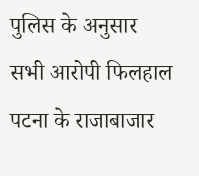पुलिस के अनुसार सभी आरोपी फिलहाल पटना के राजाबाजार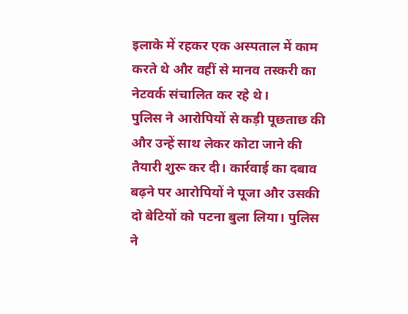इलाके में रहकर एक अस्पताल में काम करते थे और वहीं से मानव तस्करी का नेटवर्क संचालित कर रहे थे।
पुलिस ने आरोपियों से कड़ी पूछताछ की और उन्हें साथ लेकर कोटा जाने की तैयारी शुरू कर दी। कार्रवाई का दबाव बढ़ने पर आरोपियों ने पूजा और उसकी दो बेटियों को पटना बुला लिया। पुलिस ने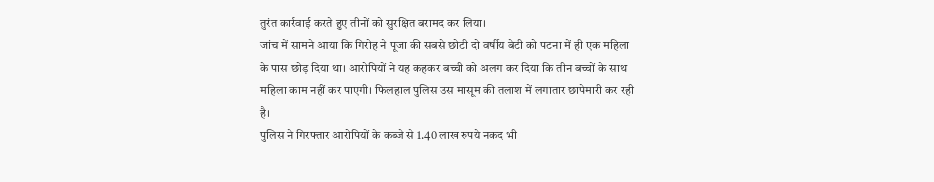तुरंत कार्रवाई करते हुए तीनों को सुरक्षित बरामद कर लिया।
जांच में सामने आया कि गिरोह ने पूजा की सबसे छोटी दो वर्षीय बेटी को पटना में ही एक महिला के पास छोड़ दिया था। आरोपियों ने यह कहकर बच्ची को अलग कर दिया कि तीन बच्चों के साथ महिला काम नहीं कर पाएगी। फिलहाल पुलिस उस मासूम की तलाश में लगातार छापेमारी कर रही है।
पुलिस ने गिरफ्तार आरोपियों के कब्जे से 1.40 लाख रुपये नकद भी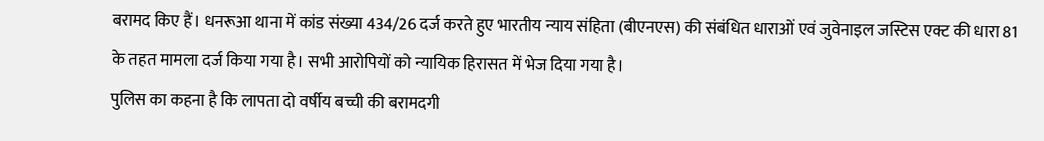बरामद किए हैं। धनरूआ थाना में कांड संख्या 434/26 दर्ज करते हुए भारतीय न्याय संहिता (बीएनएस) की संबंधित धाराओं एवं जुवेनाइल जस्टिस एक्ट की धारा 81 के तहत मामला दर्ज किया गया है। सभी आरोपियों को न्यायिक हिरासत में भेज दिया गया है।
पुलिस का कहना है कि लापता दो वर्षीय बच्ची की बरामदगी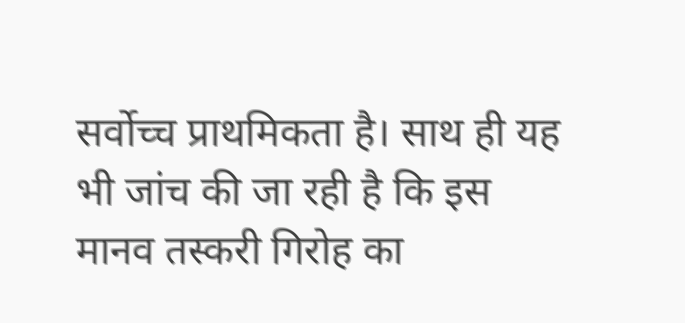सर्वोच्च प्राथमिकता है। साथ ही यह भी जांच की जा रही है कि इस मानव तस्करी गिरोह का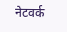नेटवर्क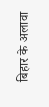बिहार के अलावा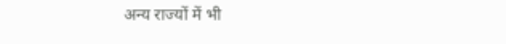अन्य राज्यों में भी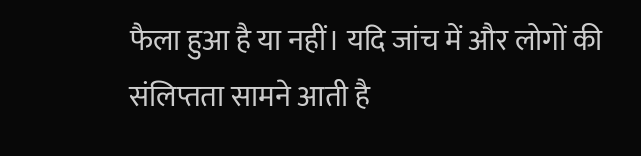फैला हुआ है या नहीं। यदि जांच में और लोगों की संलिप्तता सामने आती है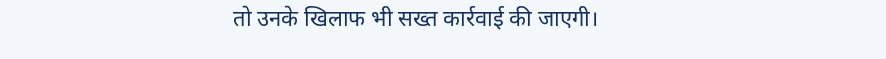तो उनके खिलाफ भी सख्त कार्रवाई की जाएगी।